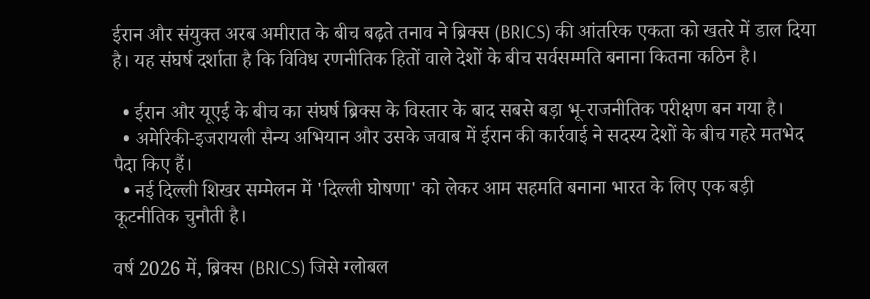ईरान और संयुक्त अरब अमीरात के बीच बढ़ते तनाव ने ब्रिक्स (BRICS) की आंतरिक एकता को खतरे में डाल दिया है। यह संघर्ष दर्शाता है कि विविध रणनीतिक हितों वाले देशों के बीच सर्वसम्मति बनाना कितना कठिन है।

  • ईरान और यूएई के बीच का संघर्ष ब्रिक्स के विस्तार के बाद सबसे बड़ा भू-राजनीतिक परीक्षण बन गया है।
  • अमेरिकी-इजरायली सैन्य अभियान और उसके जवाब में ईरान की कार्रवाई ने सदस्य देशों के बीच गहरे मतभेद पैदा किए हैं।
  • नई दिल्ली शिखर सम्मेलन में 'दिल्ली घोषणा' को लेकर आम सहमति बनाना भारत के लिए एक बड़ी कूटनीतिक चुनौती है।

वर्ष 2026 में, ब्रिक्स (BRICS) जिसे ग्लोबल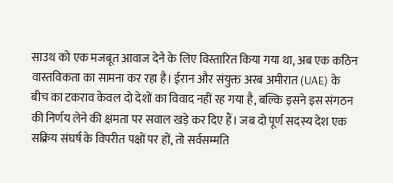साउथ को एक मजबूत आवाज देने के लिए विस्तारित किया गया था, अब एक कठिन वास्तविकता का सामना कर रहा है। ईरान और संयुक्त अरब अमीरात (UAE) के बीच का टकराव केवल दो देशों का विवाद नहीं रह गया है, बल्कि इसने इस संगठन की निर्णय लेने की क्षमता पर सवाल खड़े कर दिए हैं। जब दो पूर्ण सदस्य देश एक सक्रिय संघर्ष के विपरीत पक्षों पर हों, तो सर्वसम्मति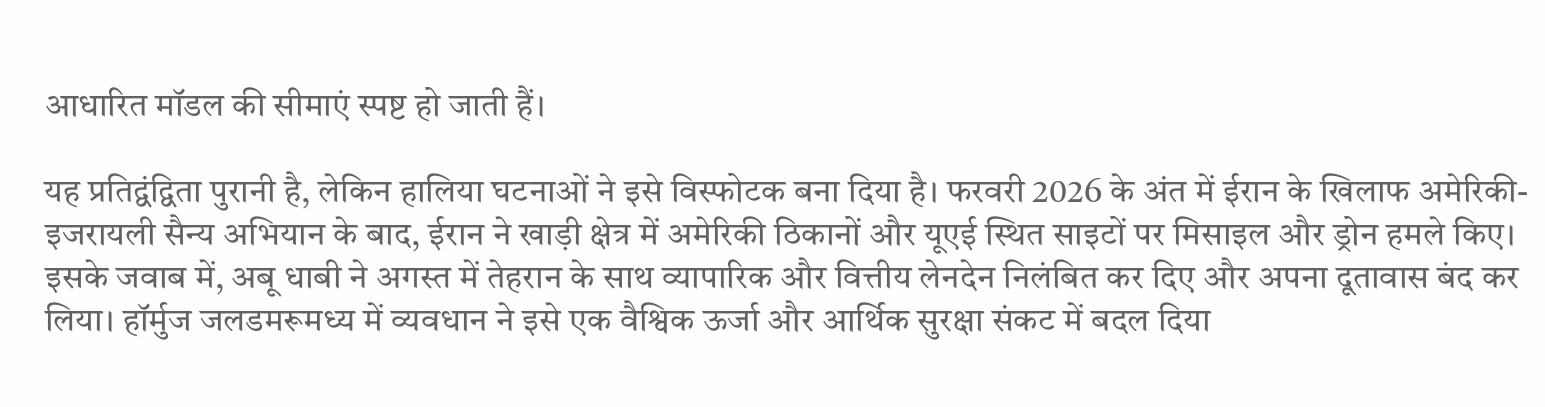आधारित मॉडल की सीमाएं स्पष्ट हो जाती हैं।

यह प्रतिद्वंद्विता पुरानी है, लेकिन हालिया घटनाओं ने इसे विस्फोटक बना दिया है। फरवरी 2026 के अंत में ईरान के खिलाफ अमेरिकी-इजरायली सैन्य अभियान के बाद, ईरान ने खाड़ी क्षेत्र में अमेरिकी ठिकानों और यूएई स्थित साइटों पर मिसाइल और ड्रोन हमले किए। इसके जवाब में, अबू धाबी ने अगस्त में तेहरान के साथ व्यापारिक और वित्तीय लेनदेन निलंबित कर दिए और अपना दूतावास बंद कर लिया। हॉर्मुज जलडमरूमध्य में व्यवधान ने इसे एक वैश्विक ऊर्जा और आर्थिक सुरक्षा संकट में बदल दिया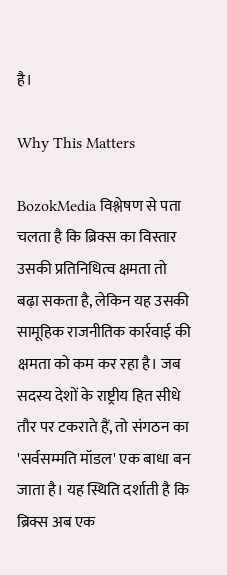है।

Why This Matters

BozokMedia विश्लेषण से पता चलता है कि ब्रिक्स का विस्तार उसकी प्रतिनिधित्व क्षमता तो बढ़ा सकता है, लेकिन यह उसकी सामूहिक राजनीतिक कार्रवाई की क्षमता को कम कर रहा है। जब सदस्य देशों के राष्ट्रीय हित सीधे तौर पर टकराते हैं, तो संगठन का 'सर्वसम्मति मॉडल' एक बाधा बन जाता है। यह स्थिति दर्शाती है कि ब्रिक्स अब एक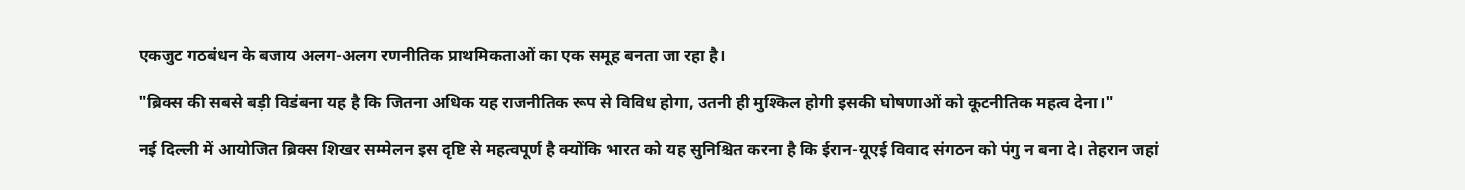एकजुट गठबंधन के बजाय अलग-अलग रणनीतिक प्राथमिकताओं का एक समूह बनता जा रहा है।

"ब्रिक्स की सबसे बड़ी विडंबना यह है कि जितना अधिक यह राजनीतिक रूप से विविध होगा, उतनी ही मुश्किल होगी इसकी घोषणाओं को कूटनीतिक महत्व देना।"

नई दिल्ली में आयोजित ब्रिक्स शिखर सम्मेलन इस दृष्टि से महत्वपूर्ण है क्योंकि भारत को यह सुनिश्चित करना है कि ईरान-यूएई विवाद संगठन को पंगु न बना दे। तेहरान जहां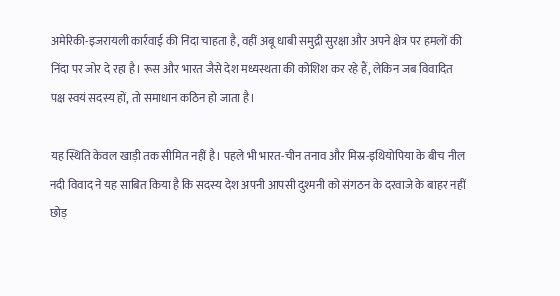अमेरिकी-इजरायली कार्रवाई की निंदा चाहता है, वहीं अबू धाबी समुद्री सुरक्षा और अपने क्षेत्र पर हमलों की निंदा पर जोर दे रहा है। रूस और भारत जैसे देश मध्यस्थता की कोशिश कर रहे हैं, लेकिन जब विवादित पक्ष स्वयं सदस्य हों, तो समाधान कठिन हो जाता है।

यह स्थिति केवल खाड़ी तक सीमित नहीं है। पहले भी भारत-चीन तनाव और मिस्र-इथियोपिया के बीच नील नदी विवाद ने यह साबित किया है कि सदस्य देश अपनी आपसी दुश्मनी को संगठन के दरवाजे के बाहर नहीं छोड़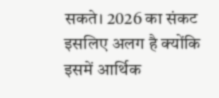सकते। 2026 का संकट इसलिए अलग है क्योंकि इसमें आर्थिक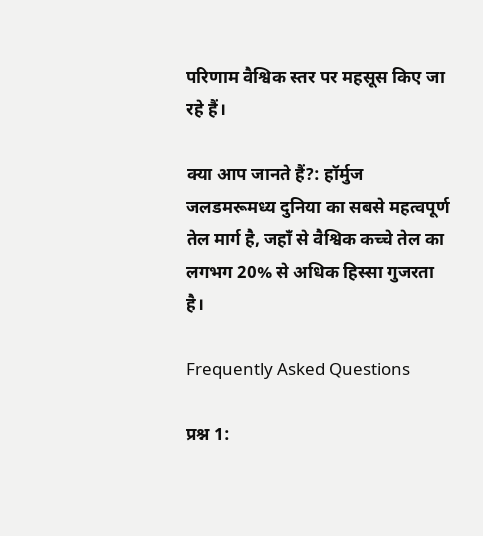परिणाम वैश्विक स्तर पर महसूस किए जा रहे हैं।

क्या आप जानते हैं?: हॉर्मुज जलडमरूमध्य दुनिया का सबसे महत्वपूर्ण तेल मार्ग है, जहाँ से वैश्विक कच्चे तेल का लगभग 20% से अधिक हिस्सा गुजरता है।

Frequently Asked Questions

प्रश्न 1: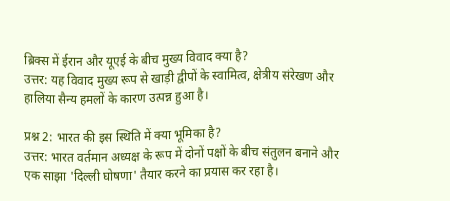ब्रिक्स में ईरान और यूएई के बीच मुख्य विवाद क्या है?
उत्तर: यह विवाद मुख्य रूप से खाड़ी द्वीपों के स्वामित्व, क्षेत्रीय संरेखण और हालिया सैन्य हमलों के कारण उत्पन्न हुआ है।

प्रश्न 2: भारत की इस स्थिति में क्या भूमिका है?
उत्तर: भारत वर्तमान अध्यक्ष के रूप में दोनों पक्षों के बीच संतुलन बनाने और एक साझा 'दिल्ली घोषणा' तैयार करने का प्रयास कर रहा है।